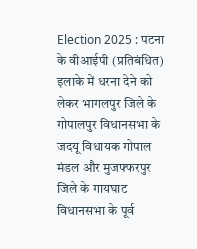Election 2025 : पटना के वीआईपी (प्रतिबंधित) इलाके में धरना देने को लेकर भागलपुर जिले के गोपालपुर विधानसभा के जदयू विधायक गोपाल मंडल और मुजफ्फरपुर जिले के गायघाट विधानसभा के पूर्व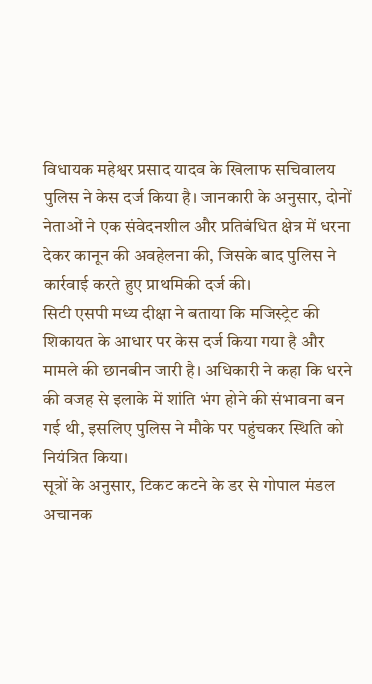विधायक महेश्वर प्रसाद यादव के खिलाफ सचिवालय पुलिस ने केस दर्ज किया है। जानकारी के अनुसार, दोनों नेताओं ने एक संवेदनशील और प्रतिबंधित क्षेत्र में धरना देकर कानून की अवहेलना की, जिसके बाद पुलिस ने कार्रवाई करते हुए प्राथमिकी दर्ज की।
सिटी एसपी मध्य दीक्षा ने बताया कि मजिस्ट्रेट की शिकायत के आधार पर केस दर्ज किया गया है और मामले की छानबीन जारी है। अधिकारी ने कहा कि धरने की वजह से इलाके में शांति भंग होने की संभावना बन गई थी, इसलिए पुलिस ने मौके पर पहुंचकर स्थिति को नियंत्रित किया।
सूत्रों के अनुसार, टिकट कटने के डर से गोपाल मंडल अचानक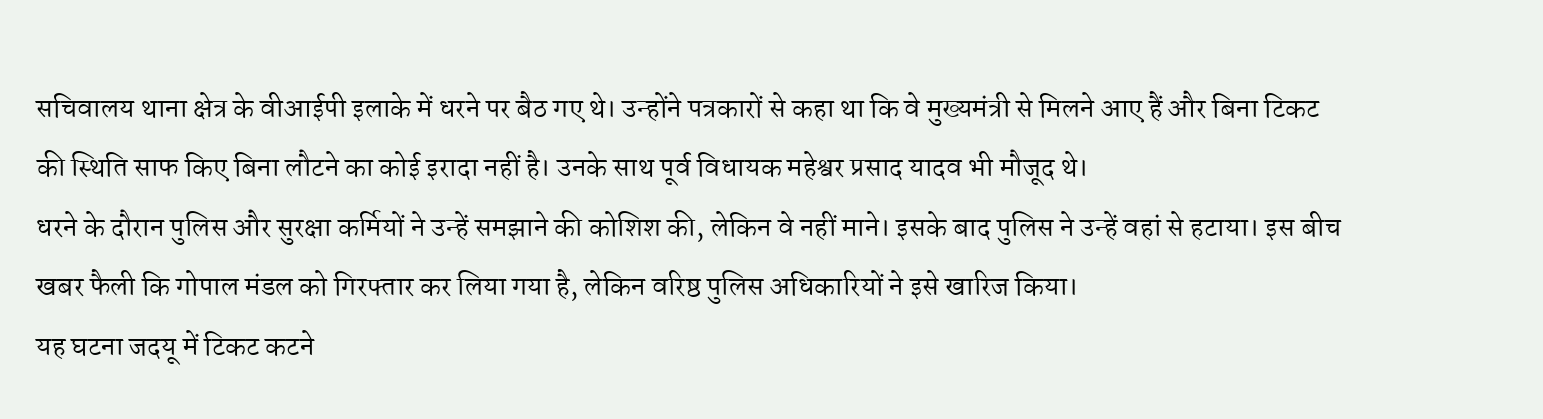सचिवालय थाना क्षेत्र के वीआईपी इलाके में धरने पर बैठ गए थे। उन्होंने पत्रकारों से कहा था कि वे मुख्यमंत्री से मिलने आए हैं और बिना टिकट की स्थिति साफ किए बिना लौटने का कोई इरादा नहीं है। उनके साथ पूर्व विधायक महेश्वर प्रसाद यादव भी मौजूद थे।
धरने के दौरान पुलिस और सुरक्षा कर्मियों ने उन्हें समझाने की कोशिश की, लेकिन वे नहीं माने। इसके बाद पुलिस ने उन्हें वहां से हटाया। इस बीच खबर फैली कि गोपाल मंडल को गिरफ्तार कर लिया गया है, लेकिन वरिष्ठ पुलिस अधिकारियों ने इसे खारिज किया।
यह घटना जदयू में टिकट कटने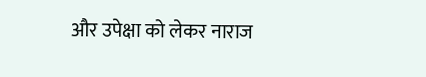और उपेक्षा को लेकर नाराज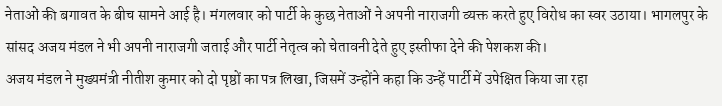नेताओं की बगावत के बीच सामने आई है। मंगलवार को पार्टी के कुछ नेताओं ने अपनी नाराजगी व्यक्त करते हुए विरोध का स्वर उठाया। भागलपुर के सांसद अजय मंडल ने भी अपनी नाराजगी जताई और पार्टी नेतृत्व को चेतावनी देते हुए इस्तीफा देने की पेशकश की।
अजय मंडल ने मुख्यमंत्री नीतीश कुमार को दो पृष्ठों का पत्र लिखा, जिसमें उन्होंने कहा कि उन्हें पार्टी में उपेक्षित किया जा रहा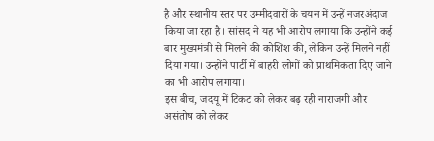है और स्थानीय स्तर पर उम्मीदवारों के चयन में उन्हें नजरअंदाज किया जा रहा है। सांसद ने यह भी आरोप लगाया कि उन्होंने कई बार मुख्यमंत्री से मिलने की कोशिश की, लेकिन उन्हें मिलने नहीं दिया गया। उन्होंने पार्टी में बाहरी लोगों को प्राथमिकता दिए जाने का भी आरोप लगाया।
इस बीच, जदयू में टिकट को लेकर बढ़ रही नाराजगी और असंतोष को लेकर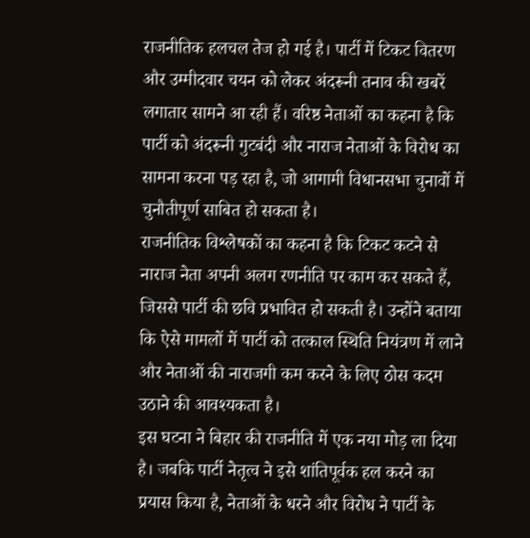राजनीतिक हलचल तेज हो गई है। पार्टी में टिकट वितरण और उम्मीदवार चयन को लेकर अंदरूनी तनाव की खबरें लगातार सामने आ रही हैं। वरिष्ठ नेताओं का कहना है कि पार्टी को अंदरूनी गुटबंदी और नाराज नेताओं के विरोध का सामना करना पड़ रहा है, जो आगामी विधानसभा चुनावों में चुनौतीपूर्ण साबित हो सकता है।
राजनीतिक विश्लेषकों का कहना है कि टिकट कटने से नाराज नेता अपनी अलग रणनीति पर काम कर सकते हैं, जिससे पार्टी की छवि प्रभावित हो सकती है। उन्होंने बताया कि ऐसे मामलों में पार्टी को तत्काल स्थिति नियंत्रण में लाने और नेताओं की नाराजगी कम करने के लिए ठोस कदम उठाने की आवश्यकता है।
इस घटना ने बिहार की राजनीति में एक नया मोड़ ला दिया है। जबकि पार्टी नेतृत्व ने इसे शांतिपूर्वक हल करने का प्रयास किया है, नेताओं के धरने और विरोध ने पार्टी के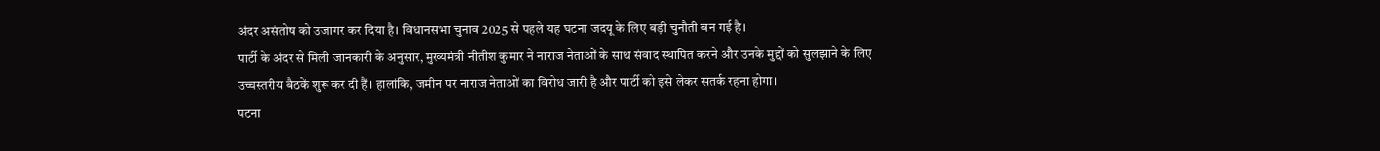अंदर असंतोष को उजागर कर दिया है। विधानसभा चुनाव 2025 से पहले यह घटना जदयू के लिए बड़ी चुनौती बन गई है।
पार्टी के अंदर से मिली जानकारी के अनुसार, मुख्यमंत्री नीतीश कुमार ने नाराज नेताओं के साथ संवाद स्थापित करने और उनके मुद्दों को सुलझाने के लिए उच्चस्तरीय बैठकें शुरू कर दी हैं। हालांकि, जमीन पर नाराज नेताओं का विरोध जारी है और पार्टी को इसे लेकर सतर्क रहना होगा।
पटना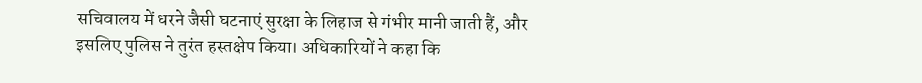सचिवालय में धरने जैसी घटनाएं सुरक्षा के लिहाज से गंभीर मानी जाती हैं, और इसलिए पुलिस ने तुरंत हस्तक्षेप किया। अधिकारियों ने कहा कि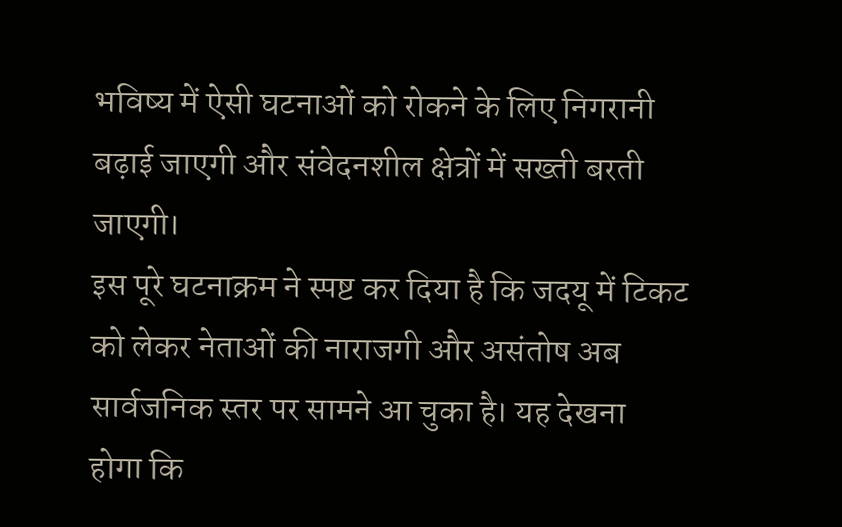भविष्य में ऐसी घटनाओं को रोकने के लिए निगरानी बढ़ाई जाएगी और संवेदनशील क्षेत्रों में सख्ती बरती जाएगी।
इस पूरे घटनाक्रम ने स्पष्ट कर दिया है कि जदयू में टिकट को लेकर नेताओं की नाराजगी और असंतोष अब सार्वजनिक स्तर पर सामने आ चुका है। यह देखना होगा कि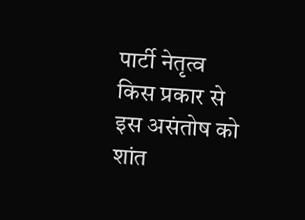पार्टी नेतृत्व किस प्रकार से इस असंतोष को शांत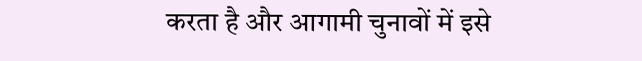करता है और आगामी चुनावों में इसे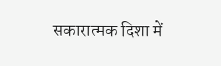सकारात्मक दिशा में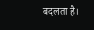बदलता है।